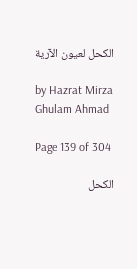الكحل لعيون الآرية

by Hazrat Mirza Ghulam Ahmad

Page 139 of 304

الكحل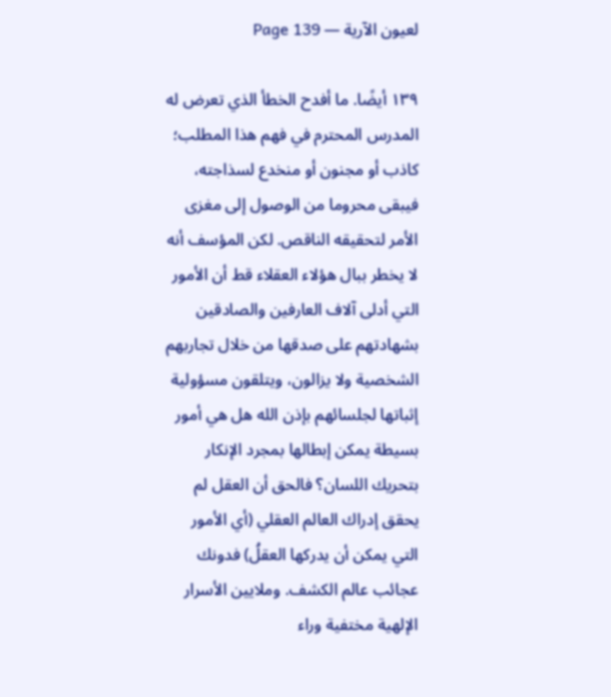لعيون الآرية — Page 139

۱۳۹ أيضًا. ما أفدح الخطأ الذي تعرض له المدرس المحترم في فهم هذا المطلب؛ كاذب أو مجنون أو منخدع لسذاجته، فيبقى محروما من الوصول إلى مغزى الأمر لتحقيقه الناقص. لكن المؤسف أنه لا يخطر ببال هؤلاء العقلاء قط أن الأمور التي أدلى آلاف العارفين والصادقين بشهادتهم على صدقها من خلال تجاربهم الشخصية ولا يزالون، ويتلقون مسؤولية إثباتها لجلسائهم بإذن الله هل هي أمور بسيطة يمكن إبطالها بمجرد الإنكار بتحريك اللسان؟ فالحق أن العقل لم يحقق إدراك العالم العقلي (أي الأمور التي يمكن أن يدركها العقلُ) فدونك عجائب عالم الكشف. وملايين الأسرار الإلهية مختفية وراء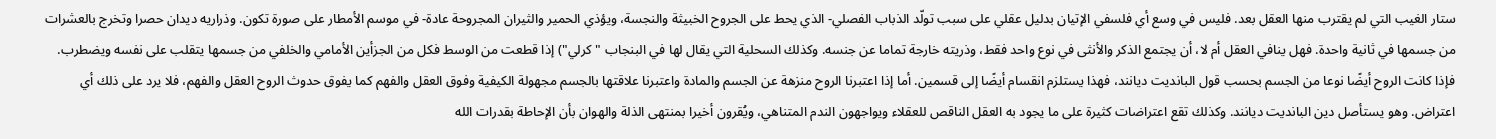ستار الغيب التي لم يقترب منها العقل بعد. فليس في وسع أي فلسفي الإتيان بدليل عقلي على سبب تولّد الذباب الفصلي- الذي يحط على الجروح الخبيثة والنجسة، ويؤذي الحمير والثيران المجروحة عادة- في موسم الأمطار على صورة تكون. وذراريه ديدان حصرا وتخرج بالعشرات من جسمها في ثانية واحدة. فهل ينافي العقل أم لا، أن يجتمع الذكر والأنثى في نوع واحد فقط، وذريته خارجة تماما عن جنسه. وكذلك السحلية التي يقال لها في البنجاب "كرلي") إذا قطعت من الوسط فكل من الجزأين الأمامي والخلفي من جسمها يتقلب على نفسه ويضطرب. فإذا كانت الروح أيضًا نوعا من الجسم بحسب قول البانديت ديانند، فهذا يستلزم انقسام أيضًا إلى قسمين. أما إذا اعتبرنا الروح منزهة عن الجسم والمادة واعتبرنا علاقتها بالجسم مجهولة الكيفية وفوق العقل والفهم كما يفوق حدوث الروح العقل والفهم، فلا يرد على ذلك أي اعتراض. وهو يستأصل دين البانديت ديانند. وكذلك تقع اعتراضات كثيرة على ما يجود به العقل الناقص للعقلاء ويواجهون الندم المتناهي، ويُقرون أخيرا بمنتهى الذلة والهوان بأن الإحاطة بقدرات الله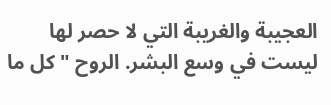العجيبة والغريبة التي لا حصر لها ليست في وسع البشر. الروح "كل ما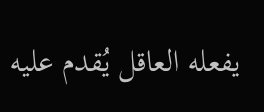يفعله العاقل يُقدم عليه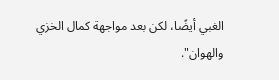الغبي أيضًا، لكن بعد مواجهة كمال الخزي والهوان".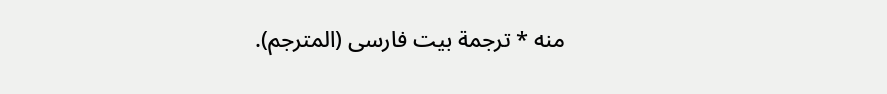منه * ترجمة بيت فارسی (المترجم).